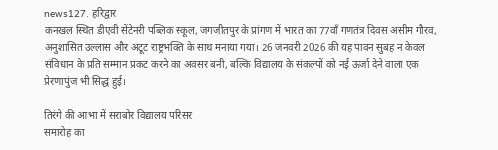news127. हरिद्वार
कनखल स्थित डीएवी सेंटेनरी पब्लिक स्कूल, जगजीतपुर के प्रांगण में भारत का 77वाँ गणतंत्र दिवस असीम गौरव, अनुशासित उल्लास और अटूट राष्ट्रभक्ति के साथ मनाया गया। 26 जनवरी 2026 की यह पावन सुबह न केवल संविधान के प्रति सम्मान प्रकट करने का अवसर बनी, बल्कि विद्यालय के संकल्पों को नई ऊर्जा देने वाला एक प्रेरणापुंज भी सिद्ध हुई।

तिरंगे की आभा में सराबोर विद्यालय परिसर
समारोह का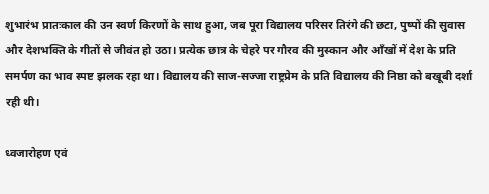शुभारंभ प्रातःकाल की उन स्वर्ण किरणों के साथ हुआ, जब पूरा विद्यालय परिसर तिरंगे की छटा, पुष्पों की सुवास और देशभक्ति के गीतों से जीवंत हो उठा। प्रत्येक छात्र के चेहरे पर गौरव की मुस्कान और आँखों में देश के प्रति समर्पण का भाव स्पष्ट झलक रहा था। विद्यालय की साज-सज्जा राष्ट्रप्रेम के प्रति विद्यालय की निष्ठा को बखूबी दर्शा रही थी।

ध्वजारोहण एवं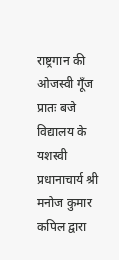राष्ट्रगान की ओजस्वी गूँज
प्रातः बजे विद्यालय के यशस्वी प्रधानाचार्य श्री मनोज कुमार कपिल द्वारा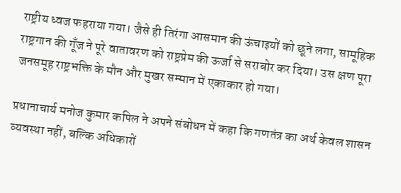राष्ट्रीय ध्वज फहराया गया। जैसे ही तिरंगा आसमान की ऊंचाइयों को छूने लगा, सामूहिक राष्ट्रगान की गूँज ने पूरे वातावरण को राष्ट्रप्रेम की ऊर्जा से सराबोर कर दिया। उस क्षण पूरा जनसमूह राष्ट्रभक्ति के मौन और मुखर सम्मान में एकाकार हो गया।

प्रधानाचार्य मनोज कुमार कपिल ने अपने संबोधन में कहा कि गणतंत्र का अर्थ केवल शासन व्यवस्था नहीं, बल्कि अधिकारों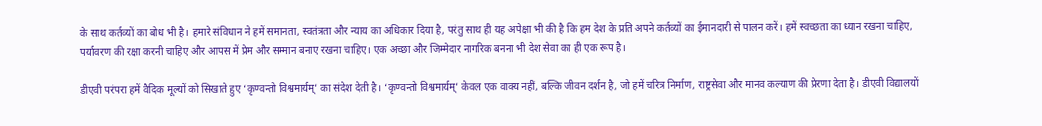के साथ कर्तव्यों का बोध भी है। हमारे संविधान ने हमें समानता, स्वतंत्रता और न्याय का अधिकार दिया है, परंतु साथ ही यह अपेक्षा भी की है कि हम देश के प्रति अपने कर्तव्यों का ईमानदारी से पालन करें। हमें स्वच्छता का ध्यान रखना चाहिए, पर्यावरण की रक्षा करनी चाहिए और आपस में प्रेम और सम्मान बनाए रखना चाहिए। एक अच्छा और जिम्मेदार नागरिक बनना भी देश सेवा का ही एक रूप है।

डीएवी परंपरा हमें वैदिक मूल्यों को सिखाते हुए ‘कृण्वन्तो विश्वमार्यम्’ का संदेश देती है। ‘कृण्वन्तो विश्वमार्यम्’ केवल एक वाक्य नहीं, बल्कि जीवन दर्शन है, जो हमें चरित्र निर्माण, राष्ट्रसेवा और मानव कल्याण की प्रेरणा देता है। डीएवी विद्यालयों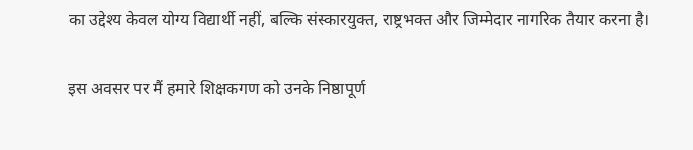का उद्देश्य केवल योग्य विद्यार्थी नहीं, बल्कि संस्कारयुक्त, राष्ट्रभक्त और जिम्मेदार नागरिक तैयार करना है।

इस अवसर पर मैं हमारे शिक्षकगण को उनके निष्ठापूर्ण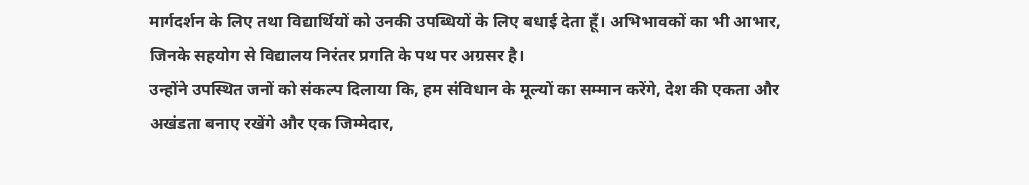मार्गदर्शन के लिए तथा विद्यार्थियों को उनकी उपब्धियों के लिए बधाई देता हूँ। अभिभावकों का भी आभार, जिनके सहयोग से विद्यालय निरंतर प्रगति के पथ पर अग्रसर है।
उन्होंने उपस्थित जनों को संकल्प दिलाया कि, हम संविधान के मूल्यों का सम्मान करेंगे, देश की एकता और अखंडता बनाए रखेंगे और एक जिम्मेदार,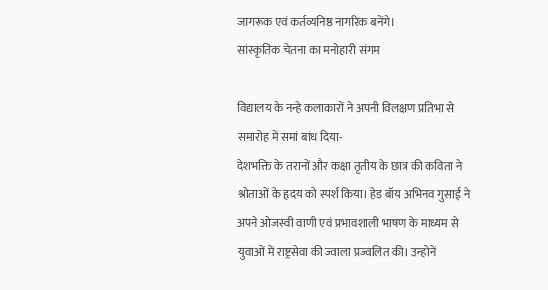जागरूक एवं कर्तव्यनिष्ठ नागरिक बनेंगे।
सांस्कृतिक चेतना का मनोहारी संगम

विद्यालय के नन्हे कलाकारों ने अपनी विलक्षण प्रतिभा से समारोह में समां बांध दिया-
देशभक्ति के तरानों और कक्षा तृतीय के छात्र की कविता ने श्रोताओं के हृदय को स्पर्श किया। हेड बॉय अभिनव गुसाईं ने अपने ओजस्वी वाणी एवं प्रभावशाली भाषण के माध्यम से युवाओं में राष्ट्रसेवा की ज्वाला प्रज्वलित की। उन्होनें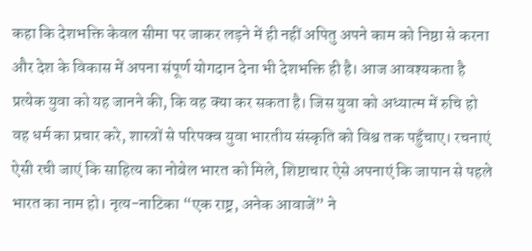कहा कि देशभक्ति केवल सीमा पर जाकर लड़ने में ही नहीं अपितु अपने काम को निष्ठा से करना और देश के विकास में अपना संपूर्ण योगदान देना भी देशभक्ति ही है। आज आवश्यकता है प्रत्येक युवा को यह जानने की, कि वह क्या कर सकता है। जिस युवा को अध्यात्म में रुचि हो वह धर्म का प्रचार करे, शास्त्रों से परिपक्व युवा भारतीय संस्कृति को विश्व तक पहुँचाए। रचनाएं ऐसी रची जाएं कि साहित्य का नोबेल भारत को मिले, शिष्टाचार ऐसे अपनाएं कि जापान से पहले भारत का नाम हो। नृत्य-नाटिका “एक राष्ट्र, अनेक आवाजें” ने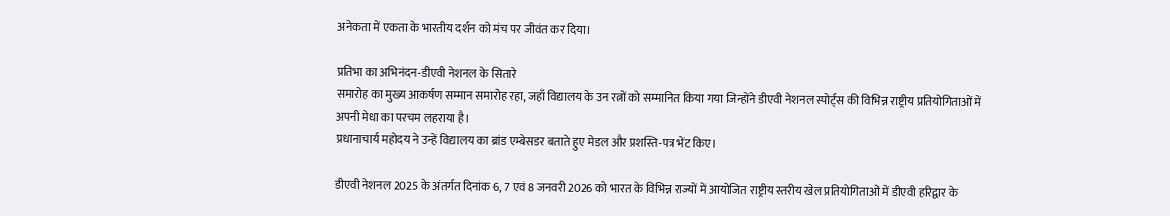अनेकता में एकता के भारतीय दर्शन को मंच पर जीवंत कर दिया।

प्रतिभा का अभिनंदन-डीएवी नेशनल के सितारे
समारोह का मुख्य आकर्षण सम्मान समारोह रहा, जहाँ विद्यालय के उन रत्नों को सम्मानित किया गया जिन्होंने डीएवी नेशनल स्पोर्ट्स की विभिन्न राष्ट्रीय प्रतियोगिताओं में अपनी मेधा का परचम लहराया है।
प्रधानाचार्य महोदय ने उन्हें विद्यालय का ब्रांड एम्बेसडर बताते हुए मेडल और प्रशस्ति-पत्र भेंट किए।

डीएवी नेशनल 2025 के अंतर्गत दिनांक 6, 7 एवं 8 जनवरी 2026 को भारत के विभिन्न राज्यों में आयोजित राष्ट्रीय स्तरीय खेल प्रतियोगिताओं में डीएवी हरिद्वार के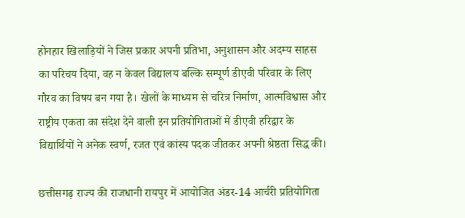होनहार खिलाड़ियों ने जिस प्रकार अपनी प्रतिभा, अनुशासन और अदम्य साहस का परिचय दिया, वह न केवल विद्यालय बल्कि सम्पूर्ण डीएवी परिवार के लिए गौरव का विषय बन गया है। खेलों के माध्यम से चरित्र निर्माण, आत्मविश्वास और राष्ट्रीय एकता का संदेश देने वाली इन प्रतियोगिताओं में डीएवी हरिद्वार के विद्यार्थियों ने अनेक स्वर्ण, रजत एवं कांस्य पदक जीतकर अपनी श्रेष्ठता सिद्ध की।

छत्तीसगढ़ राज्य की राजधानी रायपुर में आयोजित अंडर-14 आर्चरी प्रतियोगिता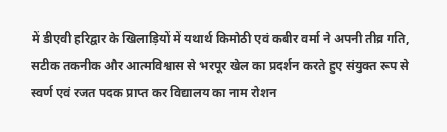में डीएवी हरिद्वार के खिलाड़ियों में यथार्थ किमोठी एवं कबीर वर्मा ने अपनी तीव्र गति, सटीक तकनीक और आत्मविश्वास से भरपूर खेल का प्रदर्शन करते हुए संयुक्त रूप से स्वर्ण एवं रजत पदक प्राप्त कर विद्यालय का नाम रोशन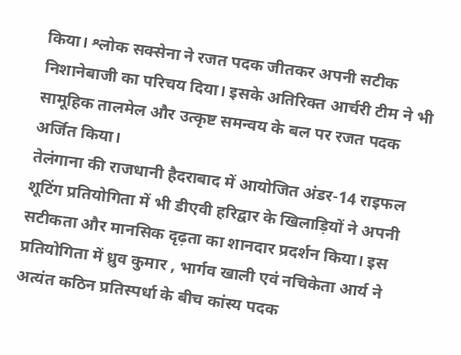किया। श्लोक सक्सेना ने रजत पदक जीतकर अपनी सटीक निशानेबाजी का परिचय दिया। इसके अतिरिक्त आर्चरी टीम ने भी सामूहिक तालमेल और उत्कृष्ट समन्वय के बल पर रजत पदक अर्जित किया।
तेलंगाना की राजधानी हैदराबाद में आयोजित अंडर-14 राइफल शूटिंग प्रतियोगिता में भी डीएवी हरिद्वार के खिलाड़ियों ने अपनी सटीकता और मानसिक दृढ़ता का शानदार प्रदर्शन किया। इस प्रतियोगिता में ध्रुव कुमार , भार्गव खाली एवं नचिकेता आर्य ने अत्यंत कठिन प्रतिस्पर्धा के बीच कांस्य पदक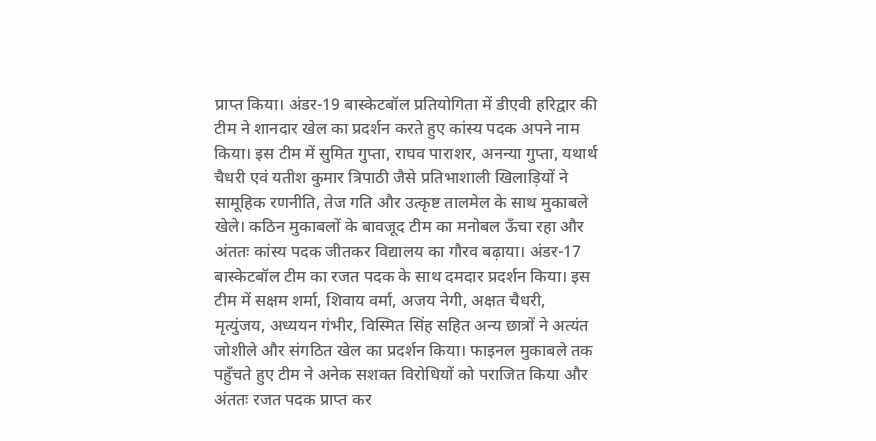प्राप्त किया। अंडर-19 बास्केटबॉल प्रतियोगिता में डीएवी हरिद्वार की टीम ने शानदार खेल का प्रदर्शन करते हुए कांस्य पदक अपने नाम किया। इस टीम में सुमित गुप्ता, राघव पाराशर, अनन्या गुप्ता, यथार्थ चैधरी एवं यतीश कुमार त्रिपाठी जैसे प्रतिभाशाली खिलाड़ियों ने सामूहिक रणनीति, तेज गति और उत्कृष्ट तालमेल के साथ मुकाबले खेले। कठिन मुकाबलों के बावजूद टीम का मनोबल ऊँचा रहा और अंततः कांस्य पदक जीतकर विद्यालय का गौरव बढ़ाया। अंडर-17 बास्केटबॉल टीम का रजत पदक के साथ दमदार प्रदर्शन किया। इस टीम में सक्षम शर्मा, शिवाय वर्मा, अजय नेगी, अक्षत चैधरी, मृत्युंजय, अध्ययन गंभीर, विस्मित सिंह सहित अन्य छात्रों ने अत्यंत जोशीले और संगठित खेल का प्रदर्शन किया। फाइनल मुकाबले तक पहुँचते हुए टीम ने अनेक सशक्त विरोधियों को पराजित किया और अंततः रजत पदक प्राप्त कर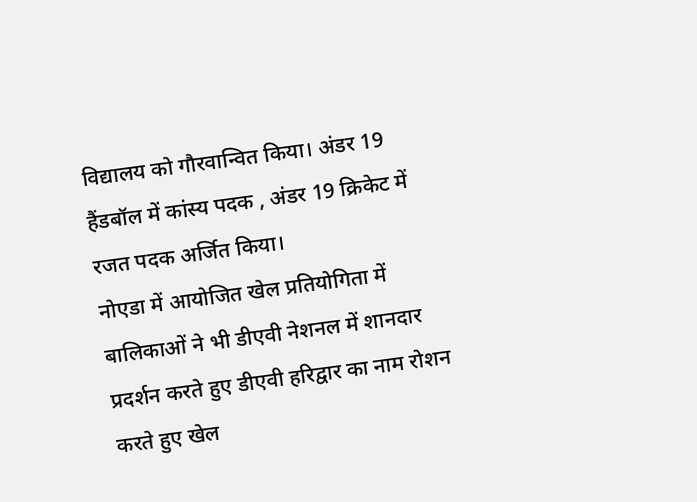विद्यालय को गौरवान्वित किया। अंडर 19 हैंडबॉल में कांस्य पदक , अंडर 19 क्रिकेट में रजत पदक अर्जित किया।
नोएडा में आयोजित खेल प्रतियोगिता में बालिकाओं ने भी डीएवी नेशनल में शानदार प्रदर्शन करते हुए डीएवी हरिद्वार का नाम रोशन करते हुए खेल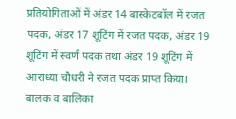प्रतियोगिताओं में अंडर 14 बास्केटबॉल में रजत पदक, अंडर 17 शूटिंग में रजत पदक, अंडर 19 शूटिंग में स्वर्ण पदक तथा अंडर 19 शूटिंग में आराध्या चौधरी ने रजत पदक प्राप्त किया।
बालक व बालिका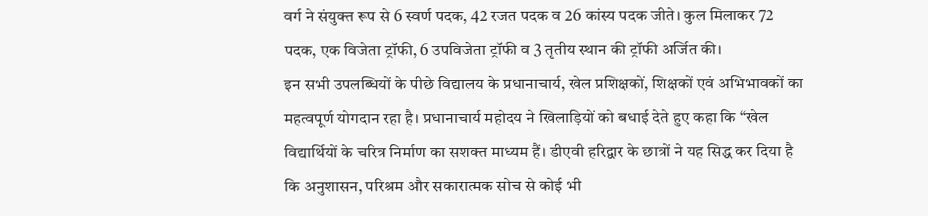वर्ग ने संयुक्त रूप से 6 स्वर्ण पदक, 42 रजत पदक व 26 कांस्य पदक जीते। कुल मिलाकर 72 पदक, एक विजेता ट्रॉफी, 6 उपविजेता ट्रॉफी व 3 तृतीय स्थान की ट्रॉफी अर्जित की।
इन सभी उपलब्धियों के पीछे विद्यालय के प्रधानाचार्य, खेल प्रशिक्षकों, शिक्षकों एवं अभिभावकों का महत्वपूर्ण योगदान रहा है। प्रधानाचार्य महोदय ने खिलाड़ियों को बधाई देते हुए कहा कि “खेल विद्यार्थियों के चरित्र निर्माण का सशक्त माध्यम हैं। डीएवी हरिद्वार के छात्रों ने यह सिद्ध कर दिया है कि अनुशासन, परिश्रम और सकारात्मक सोच से कोई भी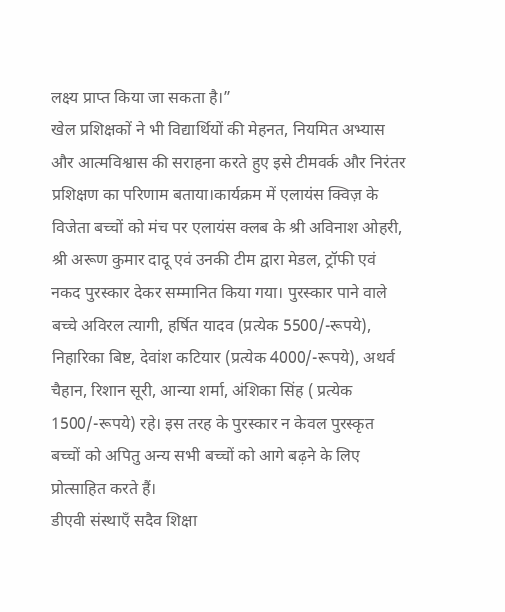लक्ष्य प्राप्त किया जा सकता है।”
खेल प्रशिक्षकों ने भी विद्यार्थियों की मेहनत, नियमित अभ्यास और आत्मविश्वास की सराहना करते हुए इसे टीमवर्क और निरंतर प्रशिक्षण का परिणाम बताया।कार्यक्रम में एलायंस क्विज़ के विजेता बच्चों को मंच पर एलायंस क्लब के श्री अविनाश ओहरी, श्री अरूण कुमार दादू एवं उनकी टीम द्वारा मेडल, ट्रॉफी एवं नकद पुरस्कार देकर सम्मानित किया गया। पुरस्कार पाने वाले बच्चे अविरल त्यागी, हर्षित यादव (प्रत्येक 5500/-रूपये), निहारिका बिष्ट, देवांश कटियार (प्रत्येक 4000/-रूपये), अथर्व चैहान, रिशान सूरी, आन्या शर्मा, अंशिका सिंह ( प्रत्येक 1500/-रूपये) रहे। इस तरह के पुरस्कार न केवल पुरस्कृत बच्चों को अपितु अन्य सभी बच्चों को आगे बढ़ने के लिए प्रोत्साहित करते हैं।
डीएवी संस्थाएँ सदैव शिक्षा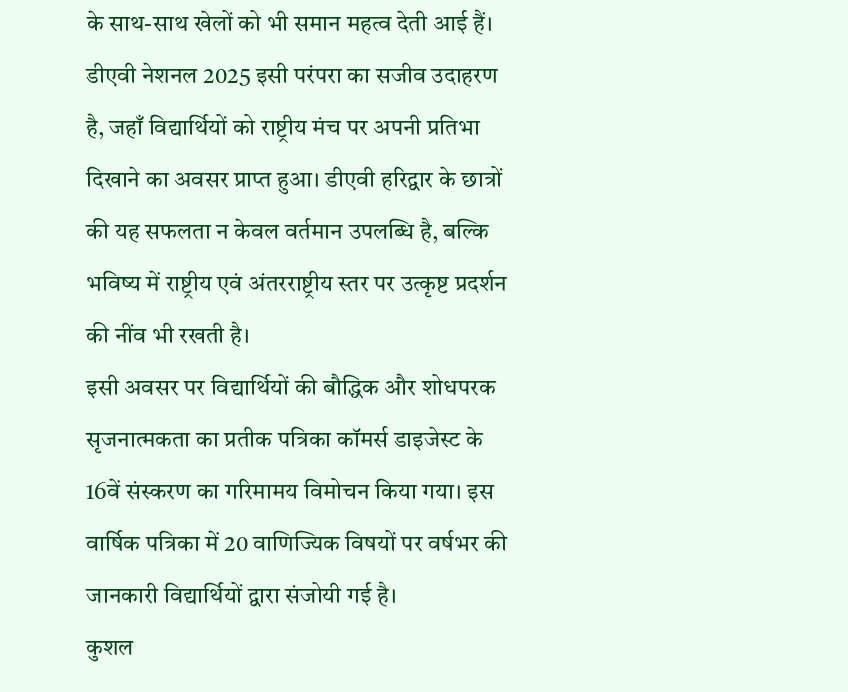के साथ-साथ खेलों को भी समान महत्व देती आई हैं। डीएवी नेशनल 2025 इसी परंपरा का सजीव उदाहरण है, जहाँ विद्यार्थियों को राष्ट्रीय मंच पर अपनी प्रतिभा दिखाने का अवसर प्राप्त हुआ। डीएवी हरिद्वार के छात्रों की यह सफलता न केवल वर्तमान उपलब्धि है, बल्कि भविष्य में राष्ट्रीय एवं अंतरराष्ट्रीय स्तर पर उत्कृष्ट प्रदर्शन की नींव भी रखती है।
इसी अवसर पर विद्यार्थियों की बौद्धिक और शोधपरक सृजनात्मकता का प्रतीक पत्रिका कॉमर्स डाइजेस्ट के 16वें संस्करण का गरिमामय विमोचन किया गया। इस वार्षिक पत्रिका में 20 वाणिज्यिक विषयों पर वर्षभर की जानकारी विद्यार्थियों द्वारा संजोयी गई है।
कुशल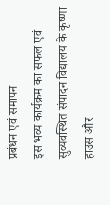प्रबंधन एवं समापन
इस भव्य कार्यक्रम का सफल एवं सुव्यवस्थित संपादन विद्यालय के कृष्णा हाउस और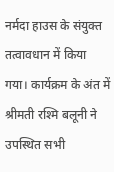नर्मदा हाउस के संयुक्त तत्वावधान में किया गया। कार्यक्रम के अंत में श्रीमती रश्मि बलूनी ने उपस्थित सभी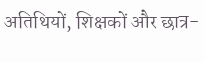अतिथियों, शिक्षकों और छात्र-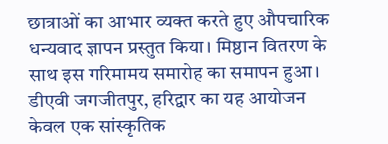छात्राओं का आभार व्यक्त करते हुए औपचारिक धन्यवाद ज्ञापन प्रस्तुत किया। मिष्ठान वितरण के साथ इस गरिमामय समारोह का समापन हुआ। डीएवी जगजीतपुर, हरिद्वार का यह आयोजन केवल एक सांस्कृतिक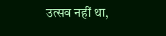उत्सव नहीं था,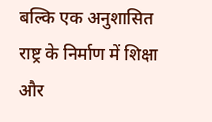बल्कि एक अनुशासित राष्ट्र के निर्माण में शिक्षा और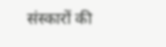संस्कारों की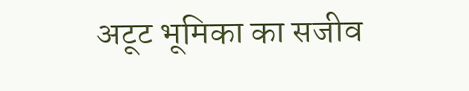अटूट भूमिका का सजीव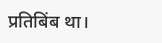प्रतिबिंब था।